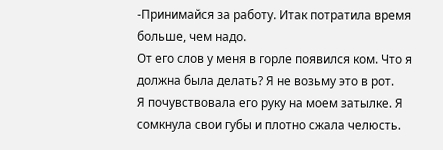-Принимайся за работу. Итак потратила время больше, чем надо.
От его слов у меня в горле появился ком. Что я должна была делать? Я не возьму это в рот.
Я почувствовала его руку на моем затылке. Я сомкнула свои губы и плотно сжала челюсть.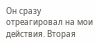Он сразу отреагировал на мои действия. Вторая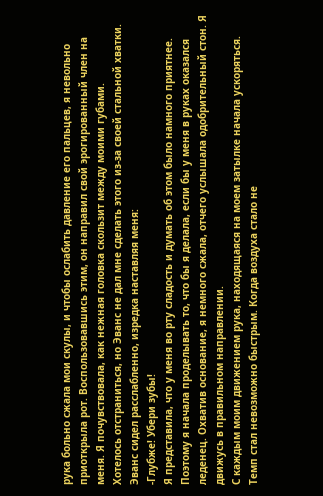рука больно сжала мои скулы, и чтобы ослабить давление его пальцев, я невольно приоткрыла рот. Воспользовавшись этим, он направил свой эрогированный член на меня. Я почувствовала, как нежная головка скользит между моими губами.
Хотелось отстраниться, но Эванс не дал мне сделать этого из-за своей стальной хватки. Эванс сидел расслабленно, изредка наставляя меня:
-Глубже! Убери зубы!
Я представила, что у меня во рту сладость и думать об этом было намного приятнее. Поэтому я начала проделывать то, что бы я делала, если бы у меня в руках оказался леденец. Охватив основание, я немного сжала, отчего услышала одобрительный стон. Я движусь в правильном направлении.
С каждым моим движением рука, находящаяся на моем затылке начала ускоряться. Темп стал невозможно быстрым. Когда воздуха стало не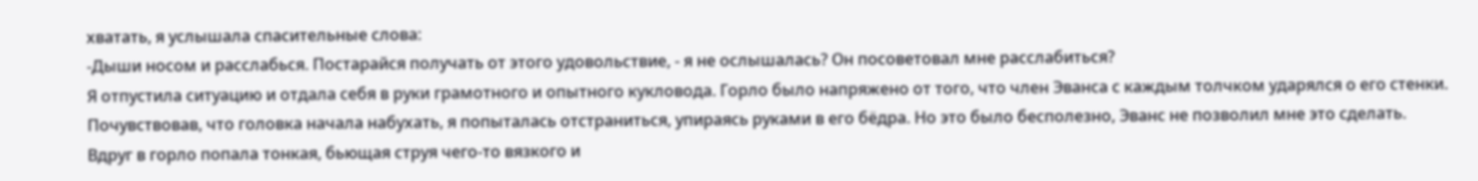хватать, я услышала спасительные слова:
-Дыши носом и расслабься. Постарайся получать от этого удовольствие, - я не ослышалась? Он посоветовал мне расслабиться?
Я отпустила ситуацию и отдала себя в руки грамотного и опытного кукловода. Горло было напряжено от того, что член Эванса с каждым толчком ударялся о его стенки.
Почувствовав, что головка начала набухать, я попыталась отстраниться, упираясь руками в его бёдра. Но это было бесполезно, Эванс не позволил мне это сделать.
Вдруг в горло попала тонкая, бьющая струя чего-то вязкого и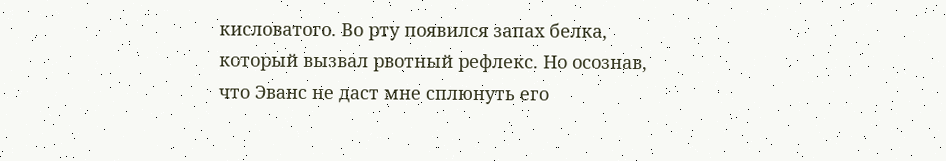кисловатого. Во рту появился запах белка, который вызвал рвотный рефлекс. Но осознав, что Эванс не даст мне сплюнуть его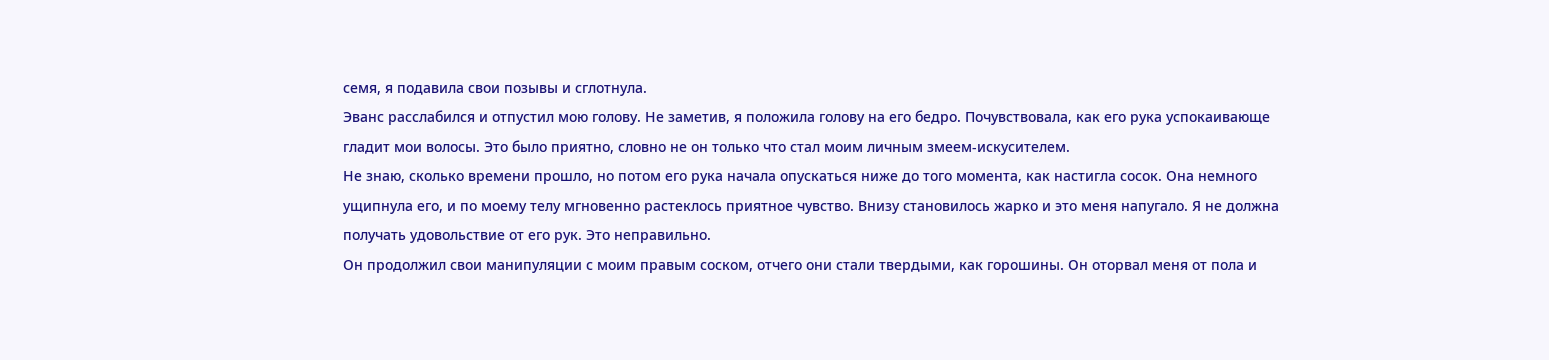семя, я подавила свои позывы и сглотнула.
Эванс расслабился и отпустил мою голову. Не заметив, я положила голову на его бедро. Почувствовала, как его рука успокаивающе гладит мои волосы. Это было приятно, словно не он только что стал моим личным змеем-искусителем.
Не знаю, сколько времени прошло, но потом его рука начала опускаться ниже до того момента, как настигла сосок. Она немного ущипнула его, и по моему телу мгновенно растеклось приятное чувство. Внизу становилось жарко и это меня напугало. Я не должна получать удовольствие от его рук. Это неправильно.
Он продолжил свои манипуляции с моим правым соском, отчего они стали твердыми, как горошины. Он оторвал меня от пола и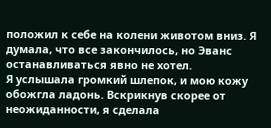положил к себе на колени животом вниз. Я думала, что все закончилось, но Эванс останавливаться явно не хотел.
Я услышала громкий шлепок, и мою кожу обожгла ладонь. Вскрикнув скорее от неожиданности, я сделала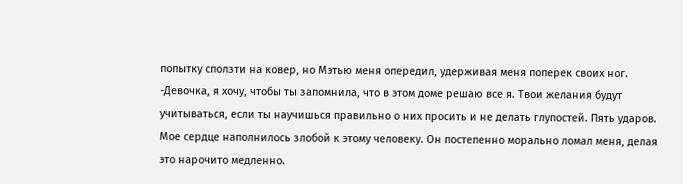попытку сползти на ковер, но Мэтью меня опередил, удерживая меня поперек своих ног.
-Девочка, я хочу, чтобы ты запомнила, что в этом доме решаю все я. Твои желания будут учитываться, если ты научишься правильно о них просить и не делать глупостей. Пять ударов.
Мое сердце наполнилось злобой к этому человеку. Он постепенно морально ломал меня, делая это нарочито медленно.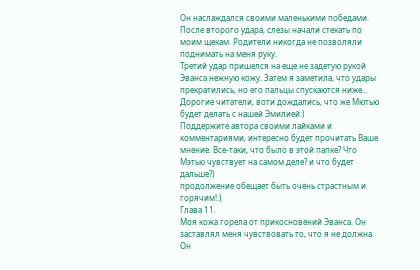Он наслаждался своими маленькими победами.
После второго удара, слезы начали стекать по моим щекам. Родители никогда не позволяли поднимать на меня руку.
Третий удар пришелся на еще не задетую рукой Эванса нежную кожу. Затем я заметила, что удары прекратились, но его пальцы спускаются ниже...
Дорогие читатели, воти дождались, что же Мютью будет делать с нашей Эмилией:)
Поддержите автора своими лайками и комментариями, интересно будет прочитать Ваше мнение. Все-таки, что было в этой папке? Что Мэтью чувствует на самом деле? и что будет дальше?)
продолжение обещает быть очень страстным и горячим!:)
Глава 11.
Моя кожа горела от прикосновений Эванса. Он заставлял меня чувствовать то, что я не должна. Он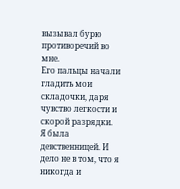вызывал бурю противоречий во мне.
Его пальцы начали гладить мои складочки, даря чувство легкости и скорой разрядки.
Я была девственницей. И дело не в том, что я никогда и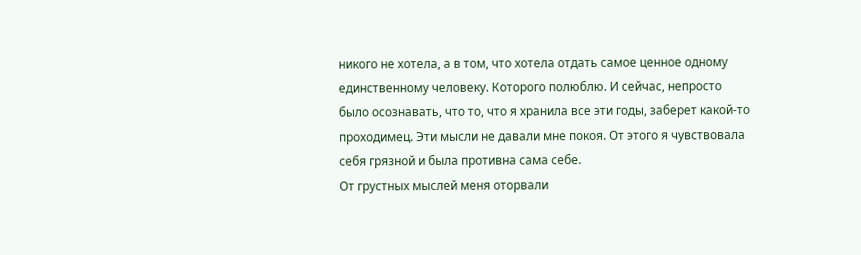никого не хотела, а в том, что хотела отдать самое ценное одному единственному человеку. Которого полюблю. И сейчас, непросто было осознавать, что то, что я хранила все эти годы, заберет какой-то проходимец. Эти мысли не давали мне покоя. От этого я чувствовала себя грязной и была противна сама себе.
От грустных мыслей меня оторвали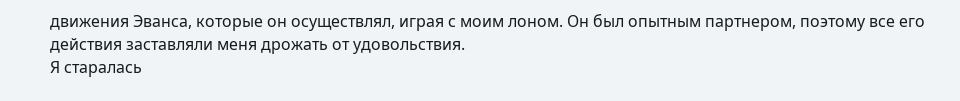движения Эванса, которые он осуществлял, играя с моим лоном. Он был опытным партнером, поэтому все его действия заставляли меня дрожать от удовольствия.
Я старалась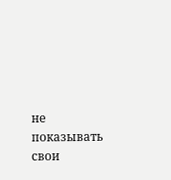не показывать свои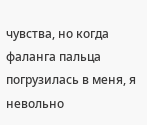чувства, но когда фаланга пальца погрузилась в меня, я невольно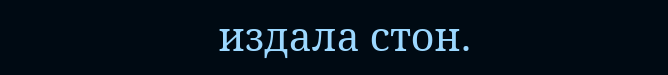издала стон.